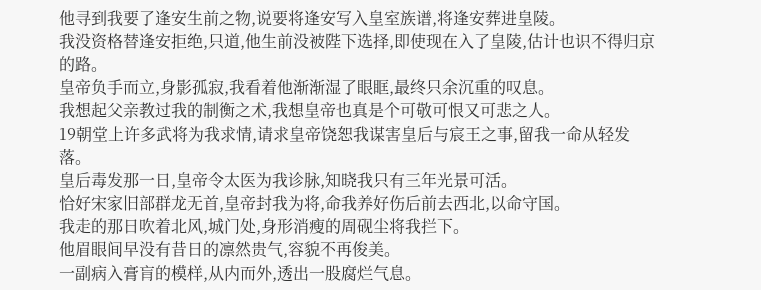他寻到我要了逢安生前之物,说要将逢安写入皇室族谱,将逢安葬进皇陵。
我没资格替逢安拒绝,只道,他生前没被陛下选择,即使现在入了皇陵,估计也识不得归京的路。
皇帝负手而立,身影孤寂,我看着他渐渐湿了眼眶,最终只余沉重的叹息。
我想起父亲教过我的制衡之术,我想皇帝也真是个可敬可恨又可悲之人。
19朝堂上许多武将为我求情,请求皇帝饶恕我谋害皇后与宸王之事,留我一命从轻发落。
皇后毒发那一日,皇帝令太医为我诊脉,知晓我只有三年光景可活。
恰好宋家旧部群龙无首,皇帝封我为将,命我养好伤后前去西北,以命守国。
我走的那日吹着北风,城门处,身形消瘦的周砚尘将我拦下。
他眉眼间早没有昔日的凛然贵气,容貌不再俊美。
一副病入膏肓的模样,从内而外,透出一股腐烂气息。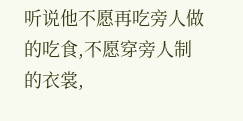听说他不愿再吃旁人做的吃食,不愿穿旁人制的衣裳,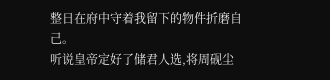整日在府中守着我留下的物件折磨自己。
听说皇帝定好了储君人选,将周砚尘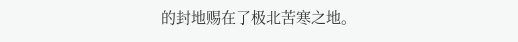的封地赐在了极北苦寒之地。